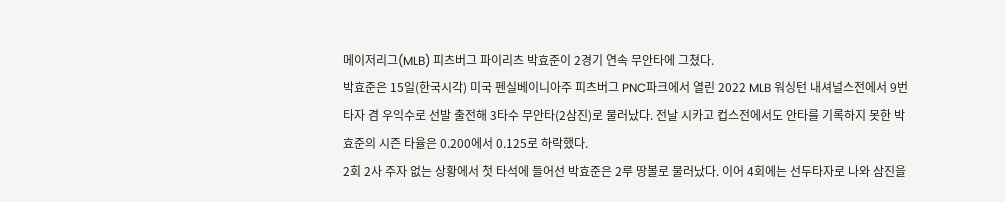메이저리그(MLB) 피츠버그 파이리츠 박효준이 2경기 연속 무안타에 그쳤다.
박효준은 15일(한국시각) 미국 펜실베이니아주 피츠버그 PNC파크에서 열린 2022 MLB 워싱턴 내셔널스전에서 9번 타자 겸 우익수로 선발 출전해 3타수 무안타(2삼진)로 물러났다. 전날 시카고 컵스전에서도 안타를 기록하지 못한 박효준의 시즌 타율은 0.200에서 0.125로 하락했다.
2회 2사 주자 없는 상황에서 첫 타석에 들어선 박효준은 2루 땅볼로 물러났다. 이어 4회에는 선두타자로 나와 삼진을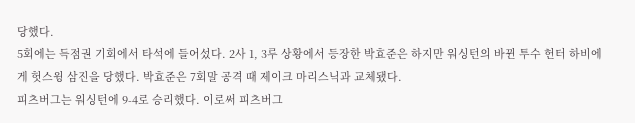당했다.
5회에는 득점권 기회에서 타석에 들어섰다. 2사 1, 3루 상황에서 등장한 박효준은 하지만 워싱턴의 바뀐 투수 헌터 하비에게 헛스윙 삼진을 당했다. 박효준은 7회말 공격 때 제이크 마리스닉과 교체됐다.
피츠버그는 워싱턴에 9-4로 승리했다. 이로써 피츠버그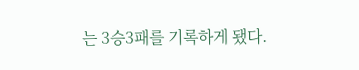는 3승3패를 기록하게 됐다.